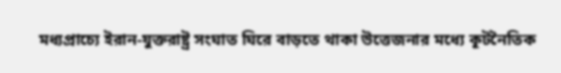মধ্যপ্রাচ্যে ইরান-যুক্তরাষ্ট্র সংঘাত ঘিরে বাড়তে থাকা উত্তেজনার মধ্যে কূটনৈতিক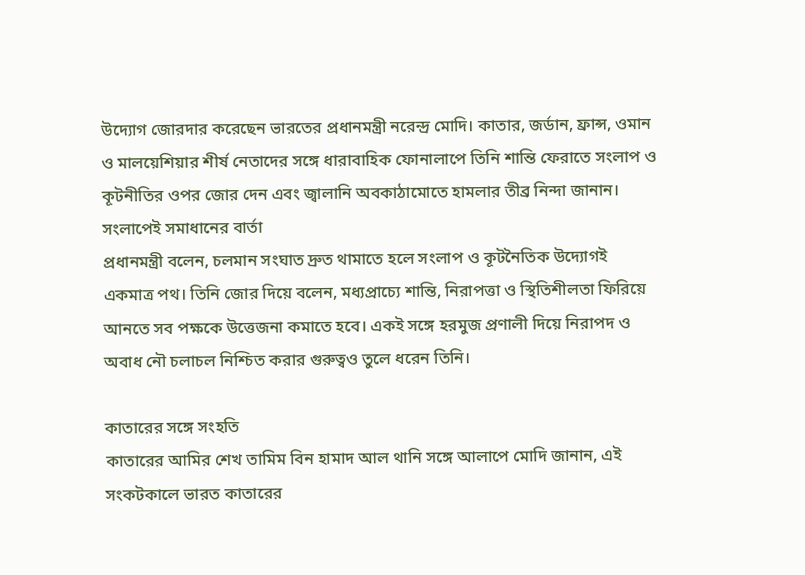উদ্যোগ জোরদার করেছেন ভারতের প্রধানমন্ত্রী নরেন্দ্র মোদি। কাতার, জর্ডান, ফ্রান্স, ওমান ও মালয়েশিয়ার শীর্ষ নেতাদের সঙ্গে ধারাবাহিক ফোনালাপে তিনি শান্তি ফেরাতে সংলাপ ও কূটনীতির ওপর জোর দেন এবং জ্বালানি অবকাঠামোতে হামলার তীব্র নিন্দা জানান।
সংলাপেই সমাধানের বার্তা
প্রধানমন্ত্রী বলেন, চলমান সংঘাত দ্রুত থামাতে হলে সংলাপ ও কূটনৈতিক উদ্যোগই একমাত্র পথ। তিনি জোর দিয়ে বলেন, মধ্যপ্রাচ্যে শান্তি, নিরাপত্তা ও স্থিতিশীলতা ফিরিয়ে আনতে সব পক্ষকে উত্তেজনা কমাতে হবে। একই সঙ্গে হরমুজ প্রণালী দিয়ে নিরাপদ ও অবাধ নৌ চলাচল নিশ্চিত করার গুরুত্বও তুলে ধরেন তিনি।

কাতারের সঙ্গে সংহতি
কাতারের আমির শেখ তামিম বিন হামাদ আল থানি সঙ্গে আলাপে মোদি জানান, এই সংকটকালে ভারত কাতারের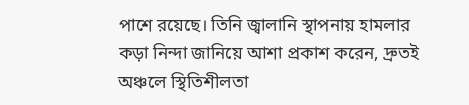পাশে রয়েছে। তিনি জ্বালানি স্থাপনায় হামলার কড়া নিন্দা জানিয়ে আশা প্রকাশ করেন, দ্রুতই অঞ্চলে স্থিতিশীলতা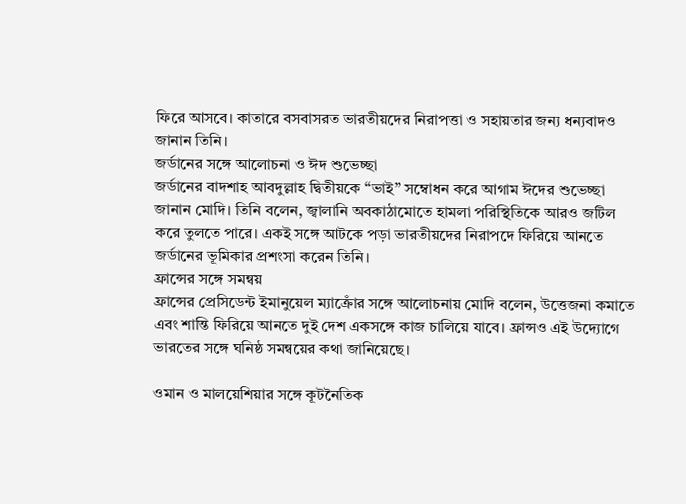ফিরে আসবে। কাতারে বসবাসরত ভারতীয়দের নিরাপত্তা ও সহায়তার জন্য ধন্যবাদও জানান তিনি।
জর্ডানের সঙ্গে আলোচনা ও ঈদ শুভেচ্ছা
জর্ডানের বাদশাহ আবদুল্লাহ দ্বিতীয়কে “ভাই” সম্বোধন করে আগাম ঈদের শুভেচ্ছা জানান মোদি। তিনি বলেন, জ্বালানি অবকাঠামোতে হামলা পরিস্থিতিকে আরও জটিল করে তুলতে পারে। একই সঙ্গে আটকে পড়া ভারতীয়দের নিরাপদে ফিরিয়ে আনতে জর্ডানের ভূমিকার প্রশংসা করেন তিনি।
ফ্রান্সের সঙ্গে সমন্বয়
ফ্রান্সের প্রেসিডেন্ট ইমানুয়েল ম্যাক্রোঁর সঙ্গে আলোচনায় মোদি বলেন, উত্তেজনা কমাতে এবং শান্তি ফিরিয়ে আনতে দুই দেশ একসঙ্গে কাজ চালিয়ে যাবে। ফ্রান্সও এই উদ্যোগে ভারতের সঙ্গে ঘনিষ্ঠ সমন্বয়ের কথা জানিয়েছে।

ওমান ও মালয়েশিয়ার সঙ্গে কূটনৈতিক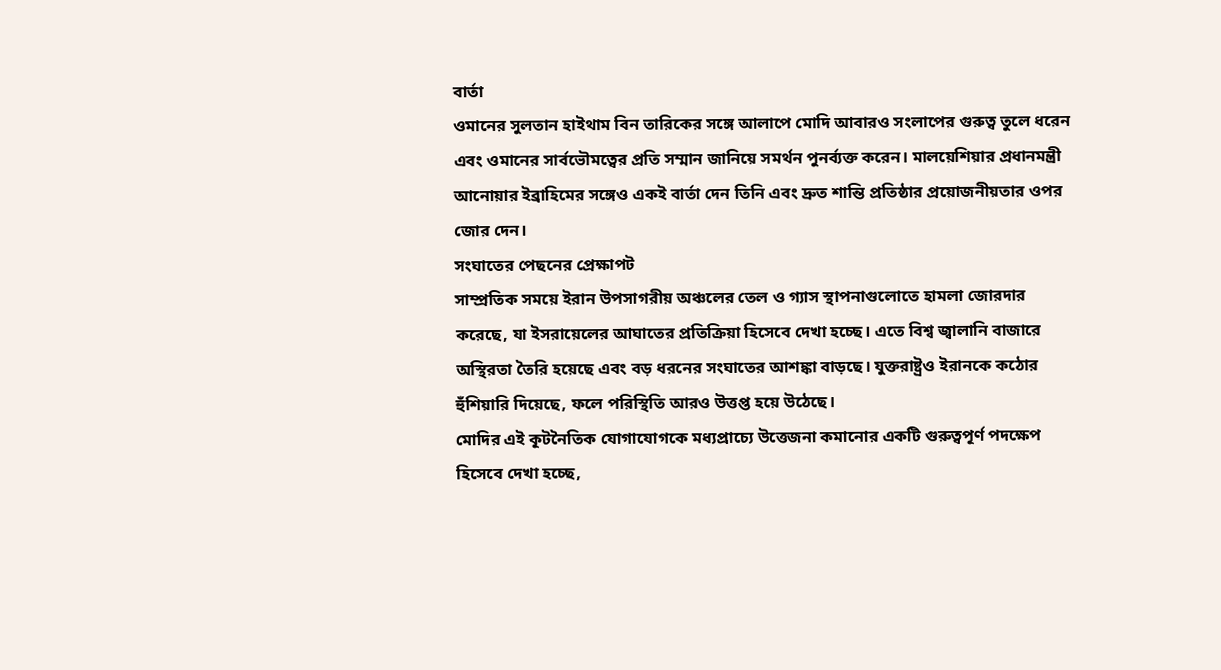বার্তা
ওমানের সুলতান হাইথাম বিন তারিকের সঙ্গে আলাপে মোদি আবারও সংলাপের গুরুত্ব তুলে ধরেন এবং ওমানের সার্বভৌমত্বের প্রতি সম্মান জানিয়ে সমর্থন পুনর্ব্যক্ত করেন। মালয়েশিয়ার প্রধানমন্ত্রী আনোয়ার ইব্রাহিমের সঙ্গেও একই বার্তা দেন তিনি এবং দ্রুত শান্তি প্রতিষ্ঠার প্রয়োজনীয়তার ওপর জোর দেন।
সংঘাতের পেছনের প্রেক্ষাপট
সাম্প্রতিক সময়ে ইরান উপসাগরীয় অঞ্চলের তেল ও গ্যাস স্থাপনাগুলোতে হামলা জোরদার করেছে, যা ইসরায়েলের আঘাতের প্রতিক্রিয়া হিসেবে দেখা হচ্ছে। এতে বিশ্ব জ্বালানি বাজারে অস্থিরতা তৈরি হয়েছে এবং বড় ধরনের সংঘাতের আশঙ্কা বাড়ছে। যুক্তরাষ্ট্রও ইরানকে কঠোর হুঁশিয়ারি দিয়েছে, ফলে পরিস্থিতি আরও উত্তপ্ত হয়ে উঠেছে।
মোদির এই কূটনৈতিক যোগাযোগকে মধ্যপ্রাচ্যে উত্তেজনা কমানোর একটি গুরুত্বপূর্ণ পদক্ষেপ হিসেবে দেখা হচ্ছে,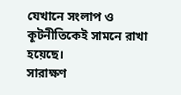যেখানে সংলাপ ও কূটনীতিকেই সামনে রাখা হয়েছে।
সারাক্ষণ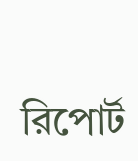রিপোর্ট